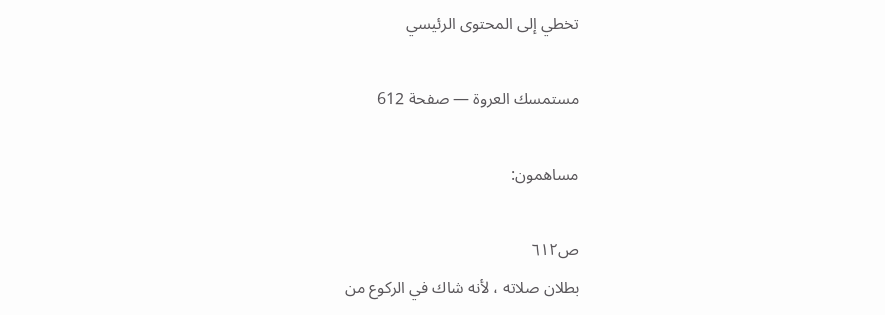تخطي إلى المحتوى الرئيسي

مستمسك العروة — صفحة 612

مساهمون:

ص٦١٢
بطلان صلاته ، لأنه شاك في الركوع من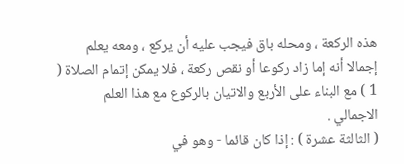هذه الركعة ، ومحله باق فيجب عليه أن يركع ، ومعه يعلم إجمالا أنه إما زاد ركوعا أو نقص ركعة ، فلا يمكن إتمام الصلاة ( 1 ) مع البناء على الأربع والاتيان بالركوع مع هذا العلم الاجمالي .
( الثالثة عشرة ) : إذا كان قائما - وهو في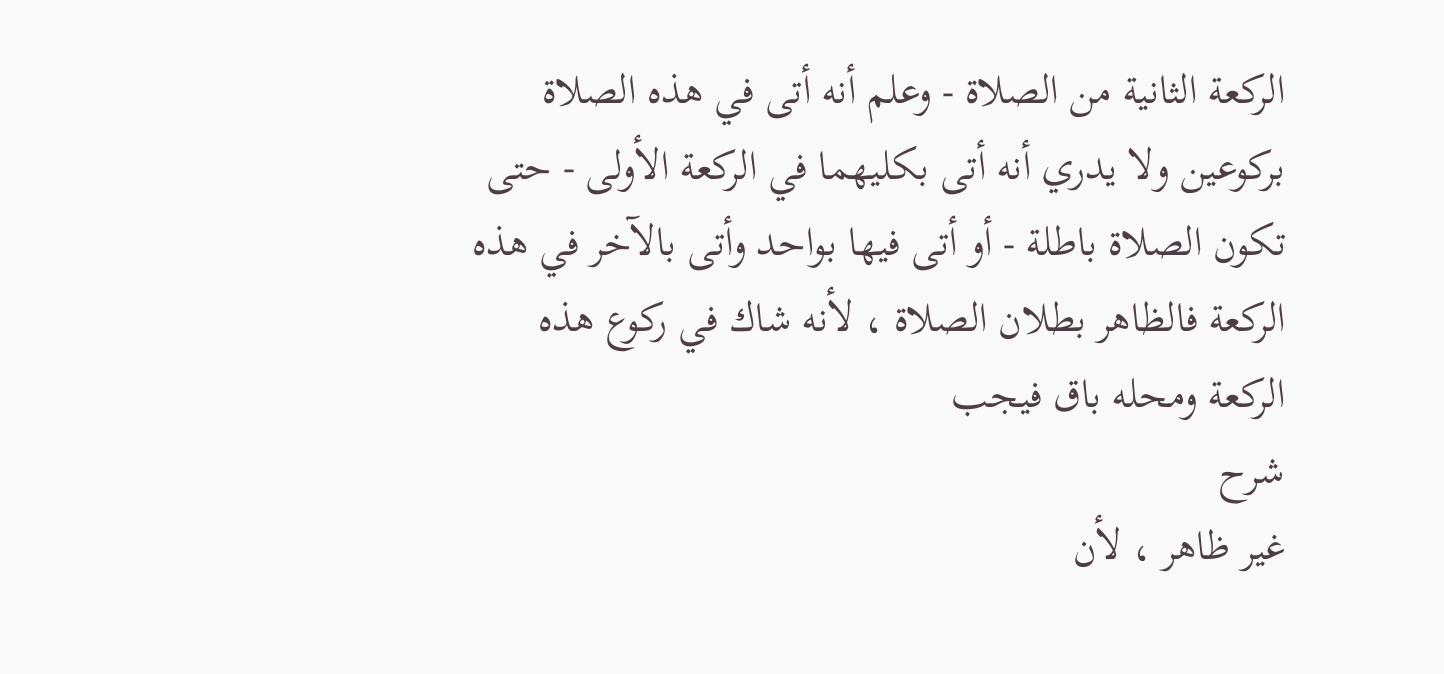الركعة الثانية من الصلاة - وعلم أنه أتى في هذه الصلاة بركوعين ولا يدري أنه أتى بكليهما في الركعة الأولى - حتى تكون الصلاة باطلة - أو أتى فيها بواحد وأتى بالآخر في هذه الركعة فالظاهر بطلان الصلاة ، لأنه شاك في ركوع هذه الركعة ومحله باق فيجب
شرح
غير ظاهر ، لأن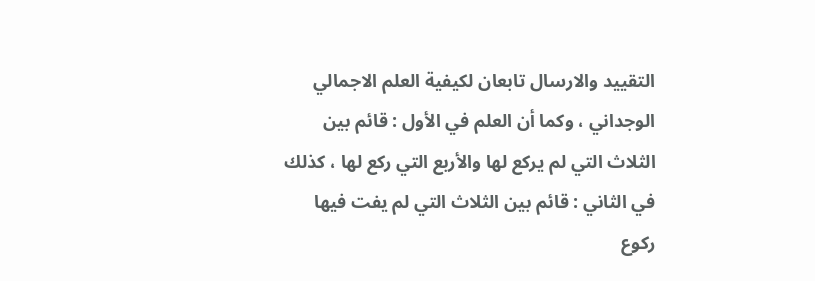التقييد والارسال تابعان لكيفية العلم الاجمالي الوجداني ، وكما أن العلم في الأول : قائم بين الثلاث التي لم يركع لها والأربع التي ركع لها ، كذلك في الثاني : قائم بين الثلاث التي لم يفت فيها ركوع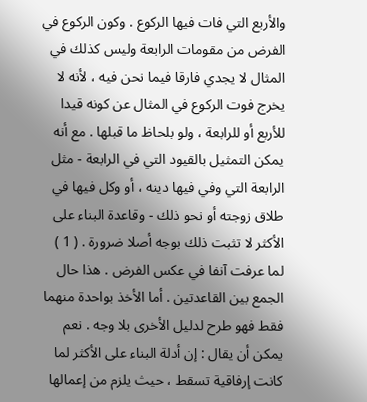والأربع التي فات فيها الركوع . وكون الركوع في الفرض من مقومات الرابعة وليس كذلك في المثال لا يجدي فارقا فيما نحن فيه ، لأنه لا يخرج فوت الركوع في المثال عن كونه قيدا للأربع أو للرابعة ، ولو بلحاظ ما قبلها . مع أنه يمكن التمثيل بالقيود التي في الرابعة - مثل الرابعة التي وفي فيها دينه ، أو وكل فيها في طلاق زوجته أو نحو ذلك - وقاعدة البناء على الأكثر لا تثبت ذلك بوجه أصلا ضرورة . ( 1 ) لما عرفت آنفا في عكس الفرض . هذا حال الجمع بين القاعدتين . أما الأخذ بواحدة منهما فقط فهو طرح لدليل الأخرى بلا وجه . نعم يمكن أن يقال : إن أدلة البناء على الأكثر لما كانت إرفاقية تسقط ، حيث يلزم من إعمالها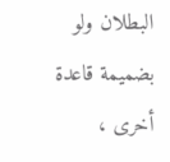البطلان ولو بضميمة قاعدة أخرى ،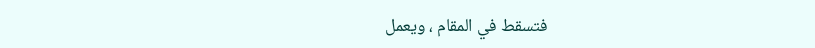فتسقط في المقام ، ويعمل